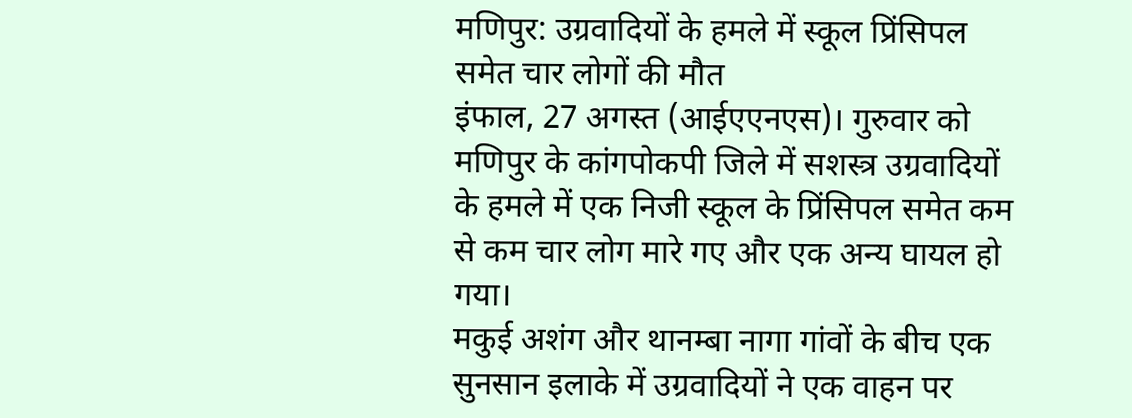मणिपुर: उग्रवादियों के हमले में स्कूल प्रिंसिपल समेत चार लोगों की मौत
इंफाल, 27 अगस्त (आईएएनएस)। गुरुवार को मणिपुर के कांगपोकपी जिले में सशस्त्र उग्रवादियों के हमले में एक निजी स्कूल के प्रिंसिपल समेत कम से कम चार लोग मारे गए और एक अन्य घायल हो गया।
मकुई अशंग और थानम्बा नागा गांवों के बीच एक सुनसान इलाके में उग्रवादियों ने एक वाहन पर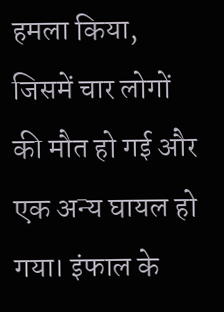हमला किया, जिसमें चार लोगों की मौत हो गई और एक अन्य घायल हो गया। इंफाल के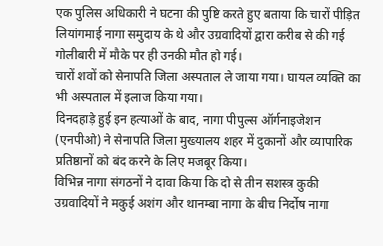एक पुलिस अधिकारी ने घटना की पुष्टि करते हुए बताया कि चारों पीड़ित लियांगमाई नागा समुदाय के थे और उग्रवादियों द्वारा करीब से की गई गोलीबारी में मौके पर ही उनकी मौत हो गई।
चारों शवों को सेनापति जिला अस्पताल ले जाया गया। घायल व्यक्ति का भी अस्पताल में इलाज किया गया।
दिनदहाड़े हुई इन हत्याओं के बाद, नागा पीपुल्स ऑर्गनाइजेशन (एनपीओ) ने सेनापति जिला मुख्यालय शहर में दुकानों और व्यापारिक प्रतिष्ठानों को बंद करने के लिए मजबूर किया।
विभिन्न नागा संगठनों ने दावा किया कि दो से तीन सशस्त्र कुकी उग्रवादियों ने मकुई अशंग और थानम्बा नागा के बीच निर्दोष नागा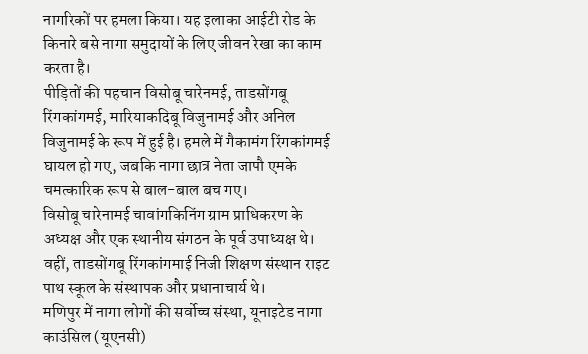नागरिकों पर हमला किया। यह इलाका आईटी रोड के किनारे बसे नागा समुदायों के लिए जीवन रेखा का काम करता है।
पीड़ितों की पहचान विसोबू चारेनमई, ताडसोंगबू रिंगकांगमई, मारियाकदिबू विजुनामई और अनिल विजुनामई के रूप में हुई है। हमले में गैकामंग रिंगकांगमई घायल हो गए, जबकि नागा छात्र नेता जापौ एमके चमत्कारिक रूप से बाल-बाल बच गए।
विसोबू चारेनामई चावांगकिनिंग ग्राम प्राधिकरण के अध्यक्ष और एक स्थानीय संगठन के पूर्व उपाध्यक्ष थे। वहीं, ताडसोंगबू रिंगकांगमाई निजी शिक्षण संस्थान राइट पाथ स्कूल के संस्थापक और प्रधानाचार्य थे।
मणिपुर में नागा लोगों की सर्वोच्च संस्था, यूनाइटेड नागा काउंसिल (यूएनसी)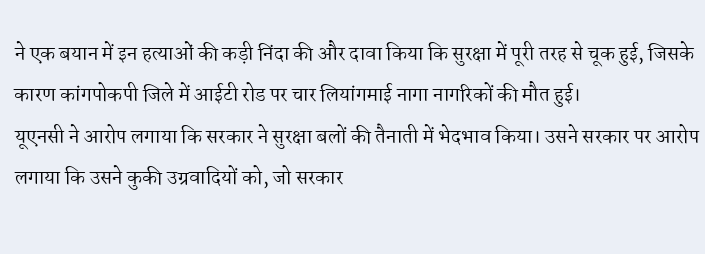ने एक बयान में इन हत्याओं की कड़ी निंदा की और दावा किया कि सुरक्षा में पूरी तरह से चूक हुई, जिसके कारण कांगपोकपी जिले में आईटी रोड पर चार लियांगमाई नागा नागरिकों की मौत हुई।
यूएनसी ने आरोप लगाया कि सरकार ने सुरक्षा बलों की तैनाती में भेदभाव किया। उसने सरकार पर आरोप लगाया कि उसने कुकी उग्रवादियों को, जो सरकार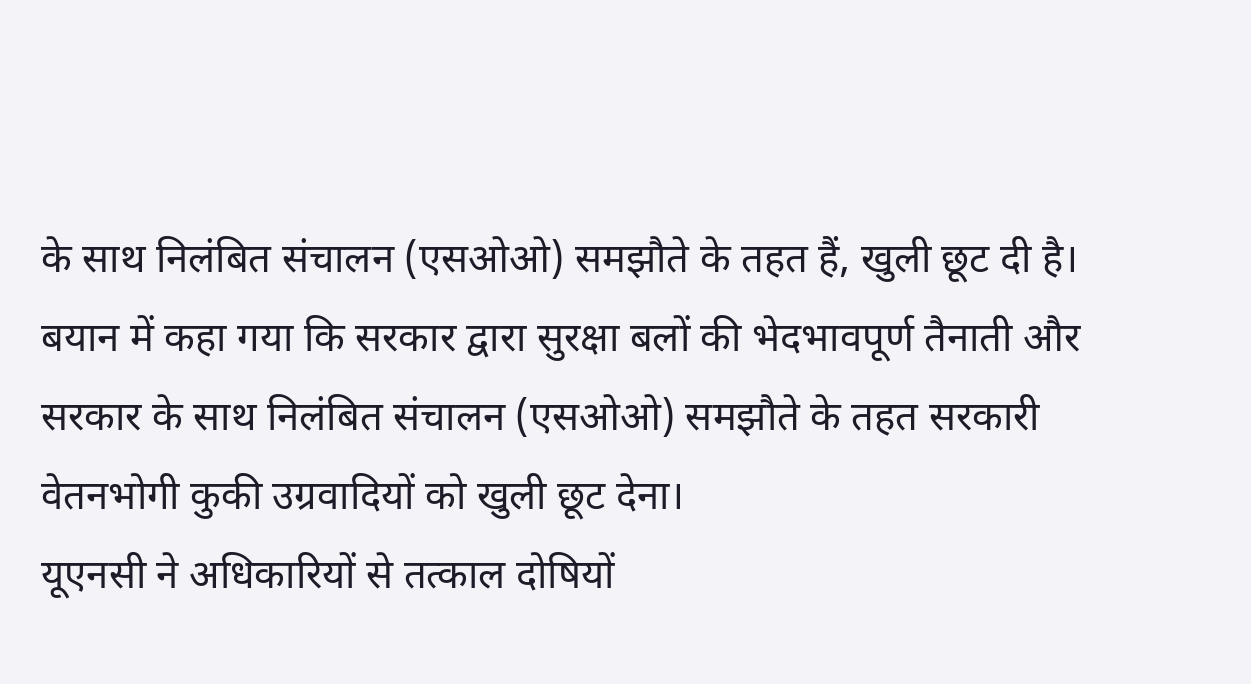के साथ निलंबित संचालन (एसओओ) समझौते के तहत हैं, खुली छूट दी है।
बयान में कहा गया कि सरकार द्वारा सुरक्षा बलों की भेदभावपूर्ण तैनाती और सरकार के साथ निलंबित संचालन (एसओओ) समझौते के तहत सरकारी वेतनभोगी कुकी उग्रवादियों को खुली छूट देना।
यूएनसी ने अधिकारियों से तत्काल दोषियों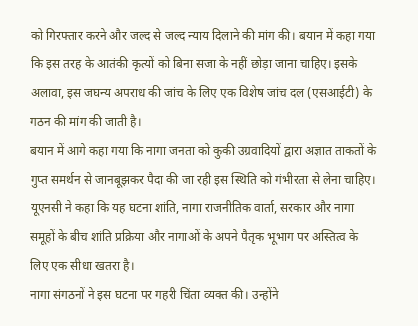को गिरफ्तार करने और जल्द से जल्द न्याय दिलाने की मांग की। बयान में कहा गया कि इस तरह के आतंकी कृत्यों को बिना सजा के नहीं छोड़ा जाना चाहिए। इसके अलावा, इस जघन्य अपराध की जांच के लिए एक विशेष जांच दल (एसआईटी) के गठन की मांग की जाती है।
बयान में आगे कहा गया कि नागा जनता को कुकी उग्रवादियों द्वारा अज्ञात ताकतों के गुप्त समर्थन से जानबूझकर पैदा की जा रही इस स्थिति को गंभीरता से लेना चाहिए।
यूएनसी ने कहा कि यह घटना शांति, नागा राजनीतिक वार्ता, सरकार और नागा समूहों के बीच शांति प्रक्रिया और नागाओं के अपने पैतृक भूभाग पर अस्तित्व के लिए एक सीधा खतरा है।
नागा संगठनों ने इस घटना पर गहरी चिंता व्यक्त की। उन्होंने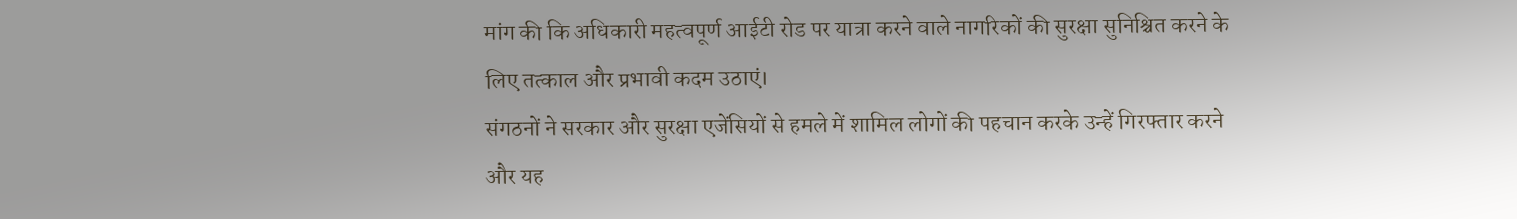मांग की कि अधिकारी महत्वपूर्ण आईटी रोड पर यात्रा करने वाले नागरिकों की सुरक्षा सुनिश्चित करने के लिए तत्काल और प्रभावी कदम उठाएं।
संगठनों ने सरकार और सुरक्षा एजेंसियों से हमले में शामिल लोगों की पहचान करके उन्हें गिरफ्तार करने और यह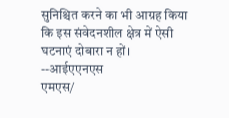सुनिश्चित करने का भी आग्रह किया कि इस संवेदनशील क्षेत्र में ऐसी घटनाएं दोबारा न हों।
--आईएएनएस
एमएस/